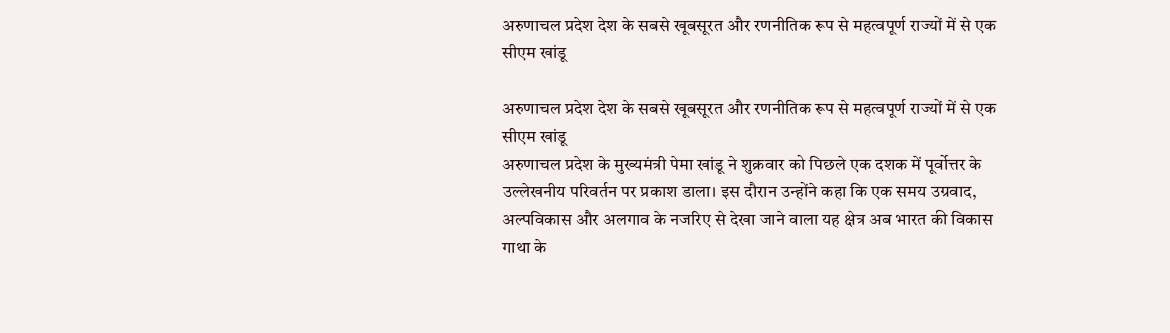अरुणाचल प्रदेश देश के सबसे खूबसूरत और रणनीतिक रूप से महत्वपूर्ण राज्यों में से एक सीएम खांडू

अरुणाचल प्रदेश देश के सबसे खूबसूरत और रणनीतिक रूप से महत्वपूर्ण राज्यों में से एक सीएम खांडू
अरुणाचल प्रदेश के मुख्यमंत्री पेमा खांडू ने शुक्रवार को पिछले एक दशक में पूर्वोत्तर के उल्लेखनीय परिवर्तन पर प्रकाश डाला। इस दौरान उन्होंने कहा कि एक समय उग्रवाद, अल्पविकास और अलगाव के नजरिए से देखा जाने वाला यह क्षेत्र अब भारत की विकास गाथा के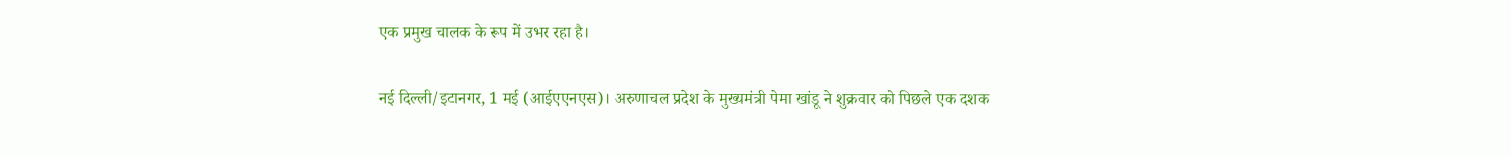एक प्रमुख चालक के रूप में उभर रहा है।

नई दिल्ली/इटानगर, 1 मई (आईएएनएस)। अरुणाचल प्रदेश के मुख्यमंत्री पेमा खांडू ने शुक्रवार को पिछले एक दशक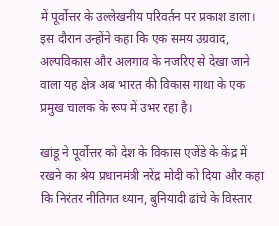में पूर्वोत्तर के उल्लेखनीय परिवर्तन पर प्रकाश डाला। इस दौरान उन्होंने कहा कि एक समय उग्रवाद, अल्पविकास और अलगाव के नजरिए से देखा जाने वाला यह क्षेत्र अब भारत की विकास गाथा के एक प्रमुख चालक के रूप में उभर रहा है।

खांडू ने पूर्वोत्तर को देश के विकास एजेंडे के केंद्र में रखने का श्रेय प्रधानमंत्री नरेंद्र मोदी को दिया और कहा कि निरंतर नीतिगत ध्यान, बुनियादी ढांचे के विस्तार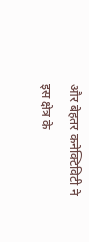और बेहतर कनेक्टिविटी ने इस क्षेत्र के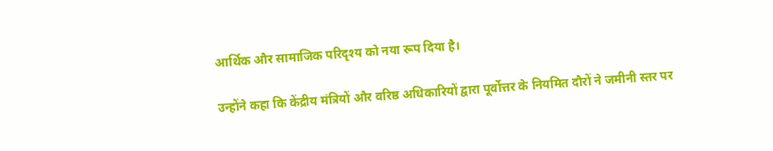आर्थिक और सामाजिक परिदृश्य को नया रूप दिया है।

उन्होंने कहा कि केंद्रीय मंत्रियों और वरिष्ठ अधिकारियों द्वारा पूर्वोत्तर के नियमित दौरों ने जमीनी स्तर पर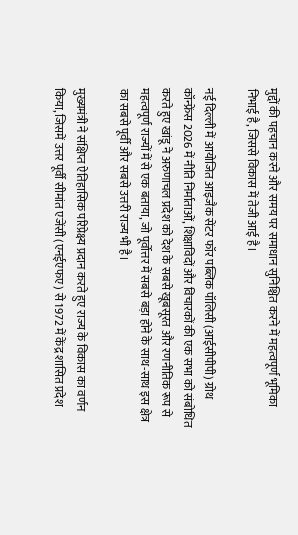मुद्दों की पहचान करने और समय पर समाधान सुनिश्चित करने में महत्वपूर्ण भूमिका निभाई है, जिससे विकास में तेजी आई है।

नई दिल्ली में आयोजित आइजैक सेंटर फॉर पब्लिक पॉलिसी (आईसीपीपी) ग्रोथ कॉन्फ्रेंस 2026 में नीति निर्माताओं, शिक्षाविदों और विचारकों की एक सभा को संबोधित करते हुए खांडू ने अरुणाचल प्रदेश को देश के सबसे खूबसूरत और रणनीतिक रूप से महत्वपूर्ण राज्यों में से एक बताया, जो पूर्वोत्तर में सबसे बड़ा होने के साथ-साथ इस क्षेत्र का सबसे पूर्वी और सबसे उत्तरी राज्य भी है।

मुख्यमंत्री ने संक्षिप्त ऐतिहासिक परिप्रेक्ष्य प्रदान करते हुए राज्य के विकास का वर्णन किया, जिसमें उत्तर पूर्वी सीमांत एजेंसी (एनईएफए) से 1972 में केंद्र शासित प्रदेश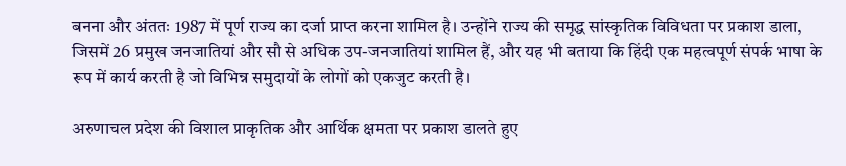बनना और अंततः 1987 में पूर्ण राज्य का दर्जा प्राप्त करना शामिल है। उन्होंने राज्य की समृद्ध सांस्कृतिक विविधता पर प्रकाश डाला, जिसमें 26 प्रमुख जनजातियां और सौ से अधिक उप-जनजातियां शामिल हैं, और यह भी बताया कि हिंदी एक महत्वपूर्ण संपर्क भाषा के रूप में कार्य करती है जो विभिन्न समुदायों के लोगों को एकजुट करती है।

अरुणाचल प्रदेश की विशाल प्राकृतिक और आर्थिक क्षमता पर प्रकाश डालते हुए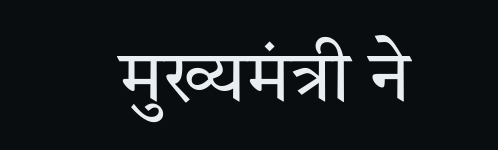मुख्यमंत्री ने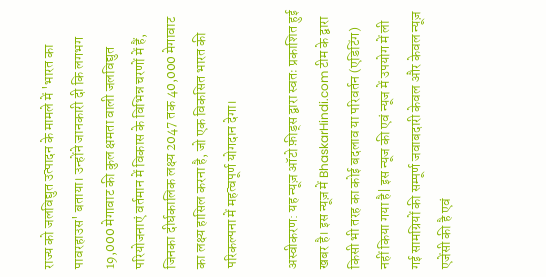राज्य को जलविद्युत उत्पादन के मामले में 'भारत का पावरहाउस' बताया। उन्होंने जानकारी दी कि लगभग 19,000 मेगावाट की कुल क्षमता वाली जलविद्युत परियोजनाएं वर्तमान में विकास के विभिन्न चरणों में हैं, जिनका दीर्घकालिक लक्ष्य 2047 तक 40,000 मेगावाट का लक्ष्य हासिल करना है, जो एक विकसित भारत की परिकल्पना में महत्वपूर्ण योगदान देगा।

अस्वीकरण: यह न्यूज़ ऑटो फ़ीड्स द्वारा स्वतः प्रकाशित हुई खबर है। इस न्यूज़ में BhaskarHindi.com टीम के द्वारा किसी भी तरह का कोई बदलाव या परिवर्तन (एडिटिंग) नहीं किया गया है| इस न्यूज की एवं न्यूज में उपयोग में ली गई सामग्रियों की सम्पूर्ण जवाबदारी केवल और केवल न्यूज़ एजेंसी की है एवं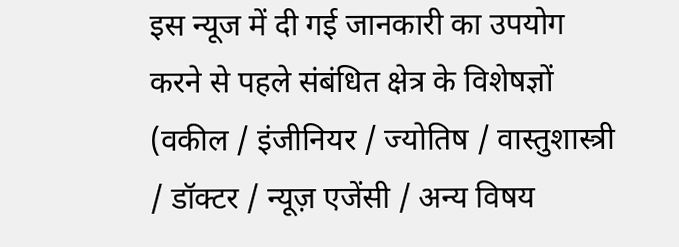इस न्यूज में दी गई जानकारी का उपयोग करने से पहले संबंधित क्षेत्र के विशेषज्ञों (वकील / इंजीनियर / ज्योतिष / वास्तुशास्त्री / डॉक्टर / न्यूज़ एजेंसी / अन्य विषय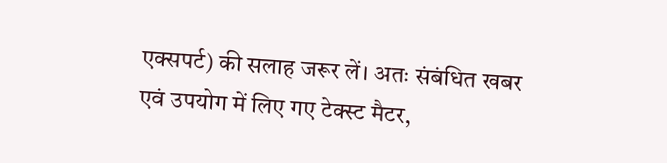एक्सपर्ट) की सलाह जरूर लें। अतः संबंधित खबर एवं उपयोग में लिए गए टेक्स्ट मैटर,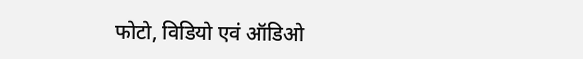फोटो, विडियो एवं ऑडिओ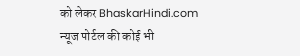को लेकर BhaskarHindi.com न्यूज पोर्टल की कोई भी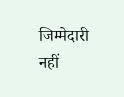जिम्मेदारी नहीं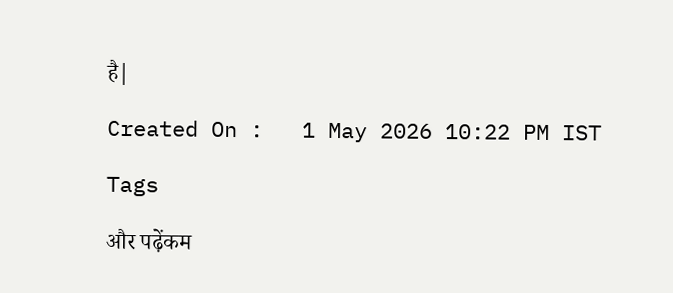है|

Created On :   1 May 2026 10:22 PM IST

Tags

और पढ़ेंकम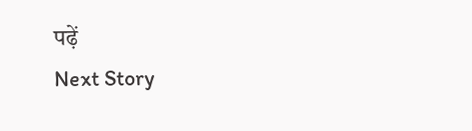पढ़ें
Next Story